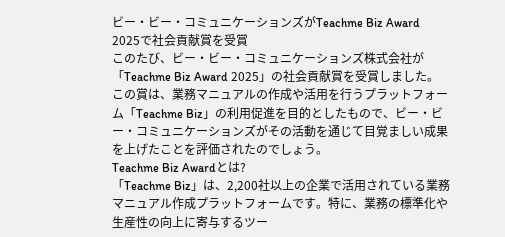ビー・ビー・コミュニケーションズがTeachme Biz Award 2025で社会貢献賞を受賞
このたび、ビー・ビー・コミュニケーションズ株式会社が「Teachme Biz Award 2025」の社会貢献賞を受賞しました。この賞は、業務マニュアルの作成や活用を行うプラットフォーム「Teachme Biz」の利用促進を目的としたもので、ビー・ビー・コミュニケーションズがその活動を通じて目覚ましい成果を上げたことを評価されたのでしょう。
Teachme Biz Awardとは?
「Teachme Biz」は、2,200社以上の企業で活用されている業務マニュアル作成プラットフォームです。特に、業務の標準化や生産性の向上に寄与するツー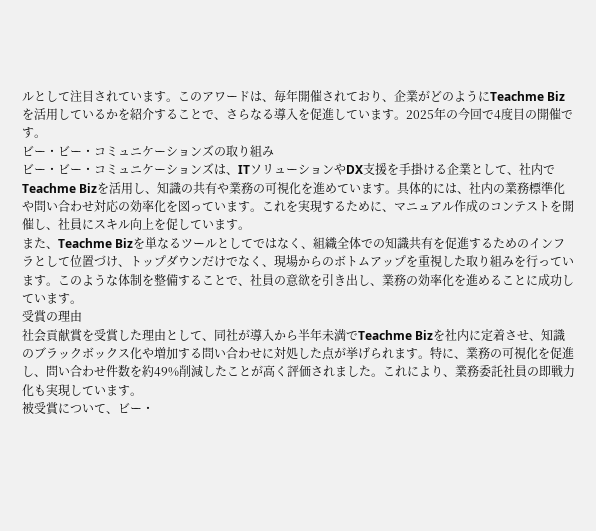ルとして注目されています。このアワードは、毎年開催されており、企業がどのようにTeachme Bizを活用しているかを紹介することで、さらなる導入を促進しています。2025年の今回で4度目の開催です。
ビー・ビー・コミュニケーションズの取り組み
ビー・ビー・コミュニケーションズは、ITソリューションやDX支援を手掛ける企業として、社内でTeachme Bizを活用し、知識の共有や業務の可視化を進めています。具体的には、社内の業務標準化や問い合わせ対応の効率化を図っています。これを実現するために、マニュアル作成のコンテストを開催し、社員にスキル向上を促しています。
また、Teachme Bizを単なるツールとしてではなく、組織全体での知識共有を促進するためのインフラとして位置づけ、トップダウンだけでなく、現場からのボトムアップを重視した取り組みを行っています。このような体制を整備することで、社員の意欲を引き出し、業務の効率化を進めることに成功しています。
受賞の理由
社会貢献賞を受賞した理由として、同社が導入から半年未満でTeachme Bizを社内に定着させ、知識のブラックボックス化や増加する問い合わせに対処した点が挙げられます。特に、業務の可視化を促進し、問い合わせ件数を約49%削減したことが高く評価されました。これにより、業務委託社員の即戦力化も実現しています。
被受賞について、ビー・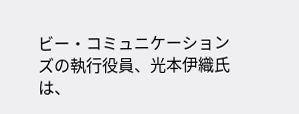ビー・コミュニケーションズの執行役員、光本伊織氏は、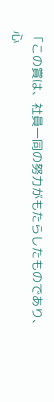「この賞は、社員一同の努力がもたらしたものであり、心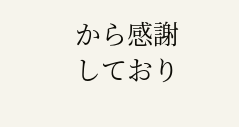から感謝しており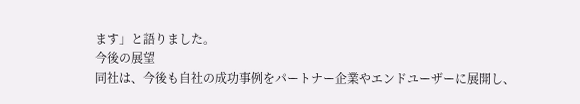ます」と語りました。
今後の展望
同社は、今後も自社の成功事例をパートナー企業やエンドユーザーに展開し、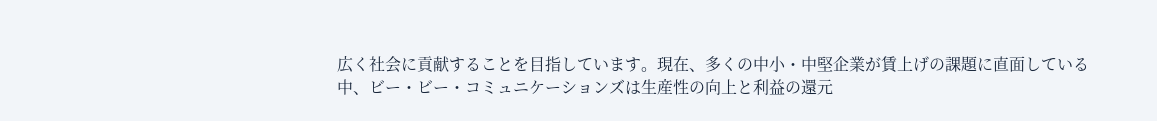広く社会に貢献することを目指しています。現在、多くの中小・中堅企業が賃上げの課題に直面している中、ビー・ビー・コミュニケーションズは生産性の向上と利益の還元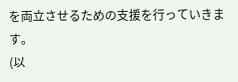を両立させるための支援を行っていきます。
(以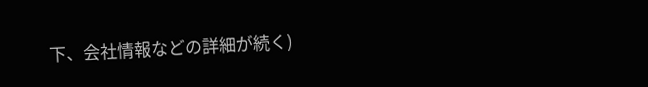下、会社情報などの詳細が続く)